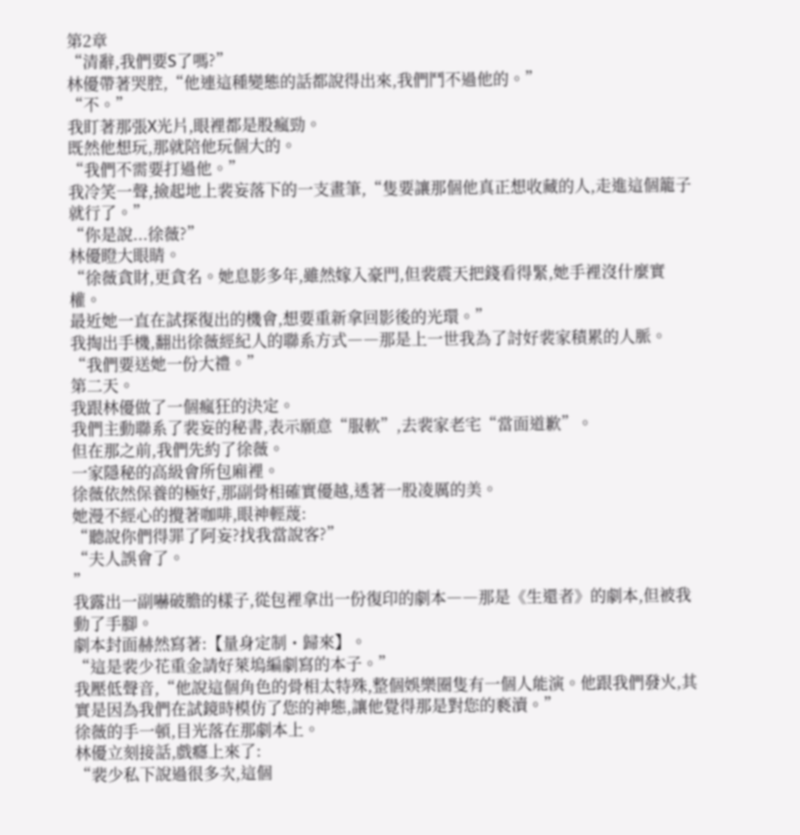第2章
“清辭,我們要S了嗎?”
林優帶著哭腔,“他連這種變態的話都說得出來,我們鬥不過他的。”
“不。”
我盯著那張X光片,眼裡都是股瘋勁。
既然他想玩,那就陪他玩個大的。
“我們不需要打過他。”
我冷笑一聲,撿起地上裴妄落下的一支畫筆,“隻要讓那個他真正想收藏的人,走進這個籠子就行了。”
“你是說...徐薇?”
林優瞪大眼睛。
“徐薇貪財,更貪名。她息影多年,雖然嫁入豪門,但裴震天把錢看得緊,她手裡沒什麼實權。
最近她一直在試探復出的機會,想要重新拿回影後的光環。”
我掏出手機,翻出徐薇經紀人的聯系方式――那是上一世我為了討好裴家積累的人脈。
“我們要送她一份大禮。”
第二天。
我跟林優做了一個瘋狂的決定。
我們主動聯系了裴妄的秘書,表示願意“服軟”,去裴家老宅“當面道歉”。
但在那之前,我們先約了徐薇。
一家隱秘的高級會所包廂裡。
徐薇依然保養的極好,那副骨相確實優越,透著一股凌厲的美。
她漫不經心的攪著咖啡,眼神輕蔑:
“聽說你們得罪了阿妄?找我當說客?”
“夫人誤會了。
”
我露出一副嚇破膽的樣子,從包裡拿出一份復印的劇本――那是《生還者》的劇本,但被我動了手腳。
劇本封面赫然寫著:【量身定制・歸來】。
“這是裴少花重金請好萊塢編劇寫的本子。”
我壓低聲音,“他說這個角色的骨相太特殊,整個娛樂圈隻有一個人能演。他跟我們發火,其實是因為我們在試鏡時模仿了您的神態,讓他覺得那是對您的褻瀆。”
徐薇的手一頓,目光落在那劇本上。
林優立刻接話,戲癮上來了:
“裴少私下說過很多次,這個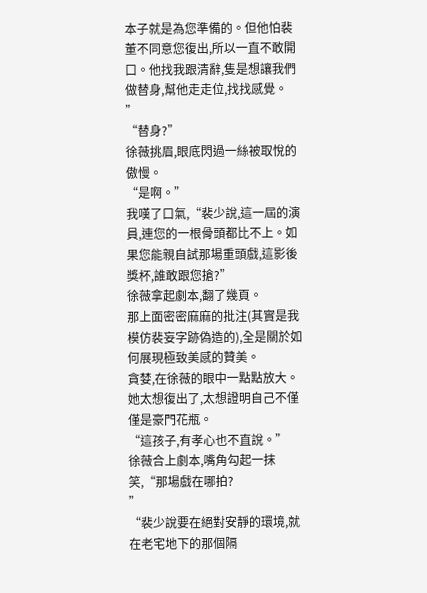本子就是為您準備的。但他怕裴董不同意您復出,所以一直不敢開口。他找我跟清辭,隻是想讓我們做替身,幫他走走位,找找感覺。
”
“替身?”
徐薇挑眉,眼底閃過一絲被取悅的傲慢。
“是啊。”
我嘆了口氣,“裴少說,這一屆的演員,連您的一根骨頭都比不上。如果您能親自試那場重頭戲,這影後獎杯,誰敢跟您搶?”
徐薇拿起劇本,翻了幾頁。
那上面密密麻麻的批注(其實是我模仿裴妄字跡偽造的),全是關於如何展現極致美感的贊美。
貪婪,在徐薇的眼中一點點放大。
她太想復出了,太想證明自己不僅僅是豪門花瓶。
“這孩子,有孝心也不直說。”
徐薇合上劇本,嘴角勾起一抹笑,“那場戲在哪拍?
”
“裴少說要在絕對安靜的環境,就在老宅地下的那個隔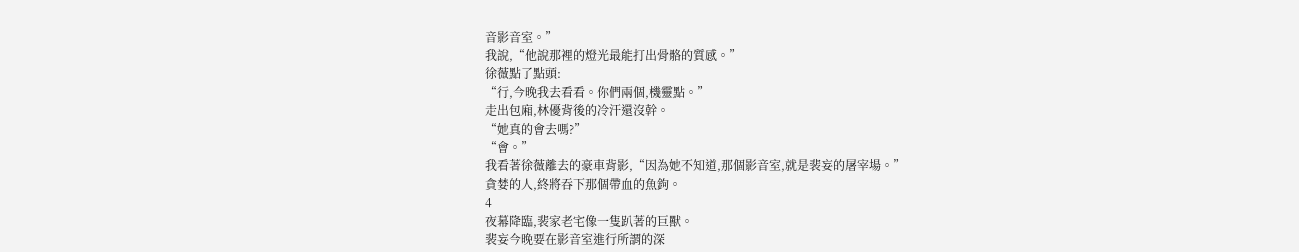音影音室。”
我說,“他說那裡的燈光最能打出骨骼的質感。”
徐薇點了點頭:
“行,今晚我去看看。你們兩個,機靈點。”
走出包廂,林優背後的冷汗還沒幹。
“她真的會去嗎?”
“會。”
我看著徐薇離去的豪車背影,“因為她不知道,那個影音室,就是裴妄的屠宰場。”
貪婪的人,終將吞下那個帶血的魚鉤。
4
夜幕降臨,裴家老宅像一隻趴著的巨獸。
裴妄今晚要在影音室進行所謂的深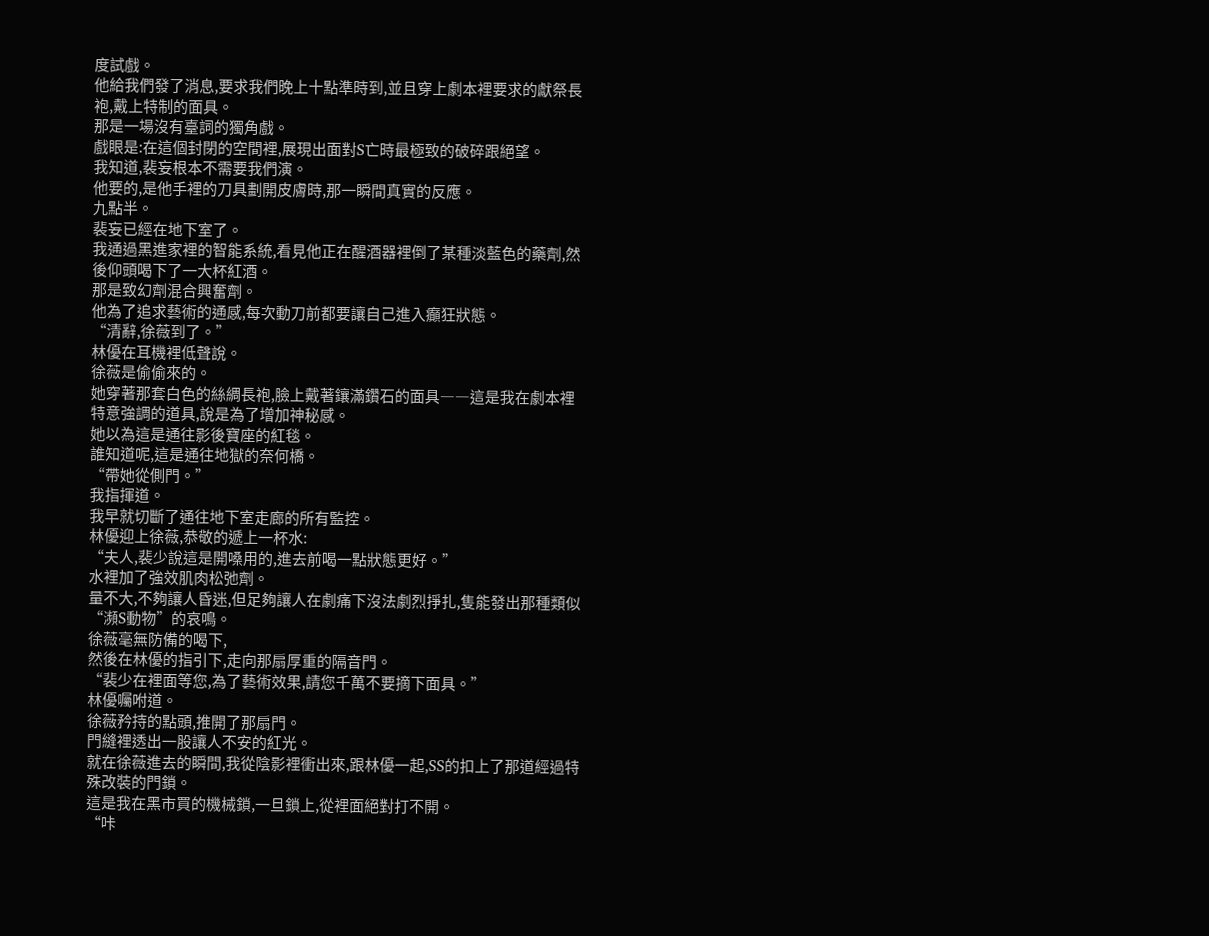度試戲。
他給我們發了消息,要求我們晚上十點準時到,並且穿上劇本裡要求的獻祭長袍,戴上特制的面具。
那是一場沒有臺詞的獨角戲。
戲眼是:在這個封閉的空間裡,展現出面對S亡時最極致的破碎跟絕望。
我知道,裴妄根本不需要我們演。
他要的,是他手裡的刀具劃開皮膚時,那一瞬間真實的反應。
九點半。
裴妄已經在地下室了。
我通過黑進家裡的智能系統,看見他正在醒酒器裡倒了某種淡藍色的藥劑,然後仰頭喝下了一大杯紅酒。
那是致幻劑混合興奮劑。
他為了追求藝術的通感,每次動刀前都要讓自己進入癲狂狀態。
“清辭,徐薇到了。”
林優在耳機裡低聲說。
徐薇是偷偷來的。
她穿著那套白色的絲綢長袍,臉上戴著鑲滿鑽石的面具――這是我在劇本裡特意強調的道具,說是為了增加神秘感。
她以為這是通往影後寶座的紅毯。
誰知道呢,這是通往地獄的奈何橋。
“帶她從側門。”
我指揮道。
我早就切斷了通往地下室走廊的所有監控。
林優迎上徐薇,恭敬的遞上一杯水:
“夫人,裴少說這是開嗓用的,進去前喝一點狀態更好。”
水裡加了強效肌肉松弛劑。
量不大,不夠讓人昏迷,但足夠讓人在劇痛下沒法劇烈掙扎,隻能發出那種類似“瀕S動物”的哀鳴。
徐薇毫無防備的喝下,
然後在林優的指引下,走向那扇厚重的隔音門。
“裴少在裡面等您,為了藝術效果,請您千萬不要摘下面具。”
林優囑咐道。
徐薇矜持的點頭,推開了那扇門。
門縫裡透出一股讓人不安的紅光。
就在徐薇進去的瞬間,我從陰影裡衝出來,跟林優一起,SS的扣上了那道經過特殊改裝的門鎖。
這是我在黑市買的機械鎖,一旦鎖上,從裡面絕對打不開。
“咔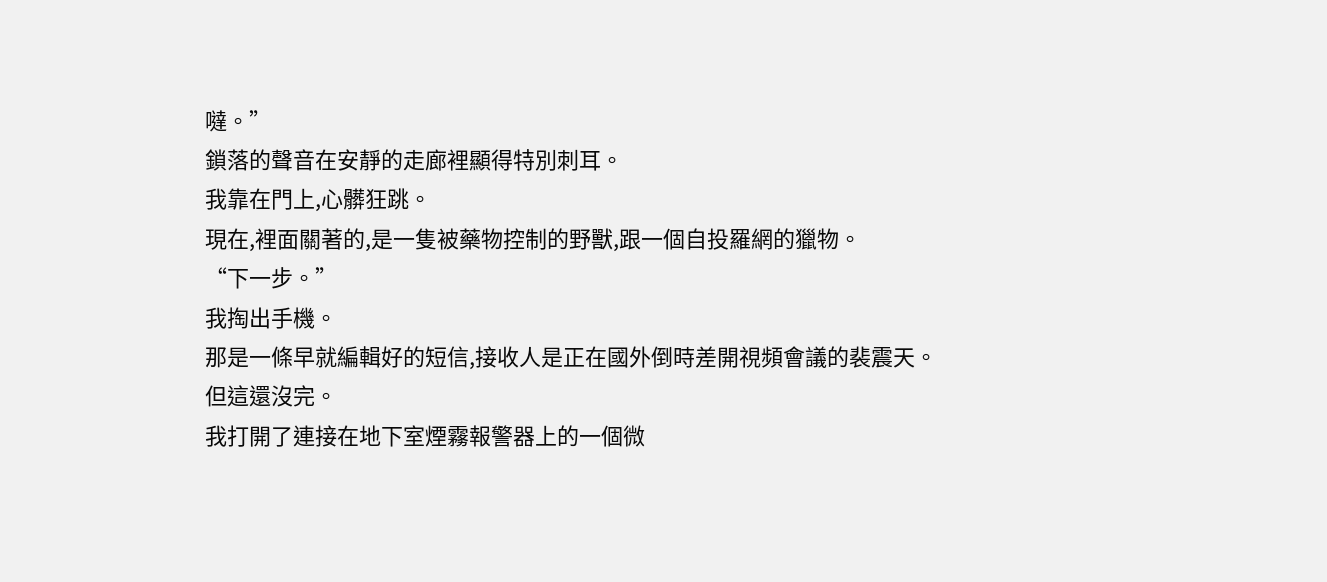噠。”
鎖落的聲音在安靜的走廊裡顯得特別刺耳。
我靠在門上,心髒狂跳。
現在,裡面關著的,是一隻被藥物控制的野獸,跟一個自投羅網的獵物。
“下一步。”
我掏出手機。
那是一條早就編輯好的短信,接收人是正在國外倒時差開視頻會議的裴震天。
但這還沒完。
我打開了連接在地下室煙霧報警器上的一個微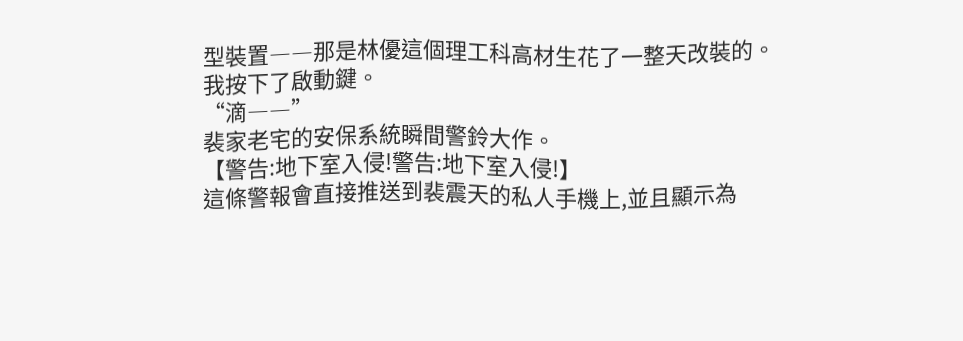型裝置――那是林優這個理工科高材生花了一整天改裝的。
我按下了啟動鍵。
“滴――”
裴家老宅的安保系統瞬間警鈴大作。
【警告:地下室入侵!警告:地下室入侵!】
這條警報會直接推送到裴震天的私人手機上,並且顯示為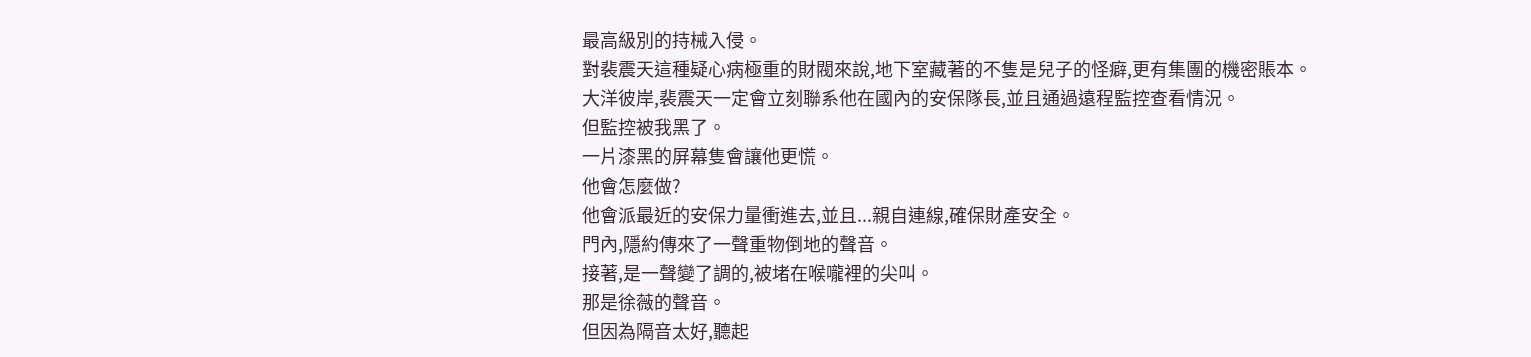最高級別的持械入侵。
對裴震天這種疑心病極重的財閥來說,地下室藏著的不隻是兒子的怪癖,更有集團的機密賬本。
大洋彼岸,裴震天一定會立刻聯系他在國內的安保隊長,並且通過遠程監控查看情況。
但監控被我黑了。
一片漆黑的屏幕隻會讓他更慌。
他會怎麼做?
他會派最近的安保力量衝進去,並且...親自連線,確保財產安全。
門內,隱約傳來了一聲重物倒地的聲音。
接著,是一聲變了調的,被堵在喉嚨裡的尖叫。
那是徐薇的聲音。
但因為隔音太好,聽起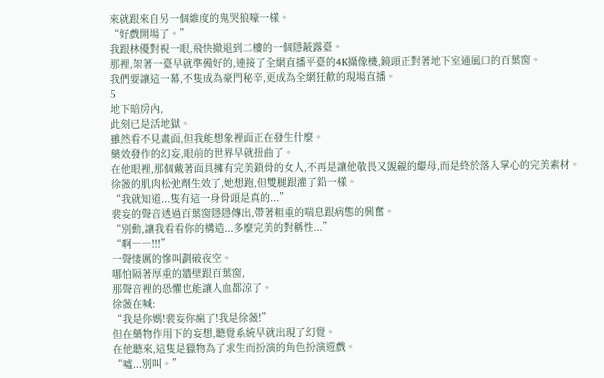來就跟來自另一個維度的鬼哭狼嚎一樣。
“好戲開場了。”
我跟林優對視一眼,飛快撤退到二樓的一個隱蔽露臺。
那裡,架著一臺早就準備好的,連接了全網直播平臺的4K攝像機,鏡頭正對著地下室通風口的百葉窗。
我們要讓這一幕,不隻成為豪門秘辛,更成為全網狂歡的現場直播。
5
地下暗房內,
此刻已是活地獄。
雖然看不見畫面,但我能想象裡面正在發生什麼。
藥效發作的幻妄,眼前的世界早就扭曲了。
在他眼裡,那個戴著面具擁有完美鎖骨的女人,不再是讓他敬畏又覬覦的繼母,而是終於落入掌心的完美素材。
徐薇的肌肉松弛劑生效了,她想跑,但雙腿跟灌了鉛一樣。
“我就知道...隻有這一身骨頭是真的...”
裴妄的聲音透過百葉窗隱隱傳出,帶著粗重的喘息跟病態的興奮。
“別動,讓我看看你的構造...多麼完美的對稱性...”
“啊――!!!”
一聲悽厲的慘叫劃破夜空。
哪怕隔著厚重的牆壁跟百葉窗,
那聲音裡的恐懼也能讓人血都涼了。
徐薇在喊:
“我是你媽!裴妄你瘋了!我是徐薇!”
但在藥物作用下的妄想,聽覺系統早就出現了幻覺。
在他聽來,這隻是獵物為了求生而扮演的角色扮演遊戲。
“噓...別叫。”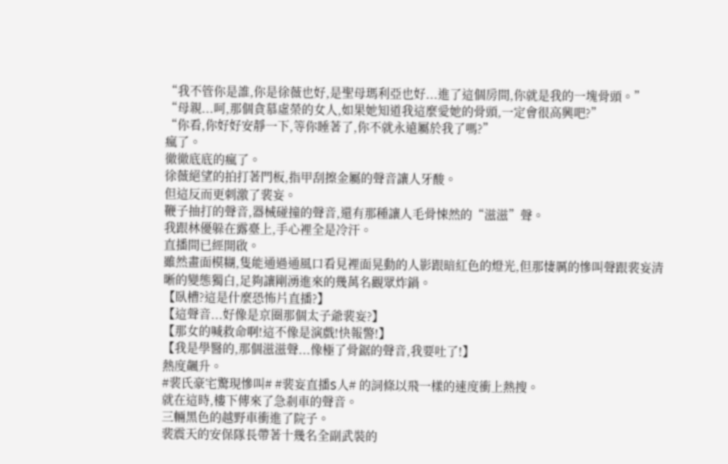“我不管你是誰,你是徐薇也好,是聖母瑪利亞也好...進了這個房間,你就是我的一塊骨頭。”
“母親...呵,那個貪慕虛榮的女人,如果她知道我這麼愛她的骨頭,一定會很高興吧?”
“你看,你好好安靜一下,等你睡著了,你不就永遠屬於我了嗎?”
瘋了。
徹徹底底的瘋了。
徐薇絕望的拍打著門板,指甲刮擦金屬的聲音讓人牙酸。
但這反而更刺激了裴妄。
鞭子抽打的聲音,器械碰撞的聲音,還有那種讓人毛骨悚然的“滋滋”聲。
我跟林優躲在露臺上,手心裡全是冷汗。
直播間已經開啟。
雖然畫面模糊,隻能通過通風口看見裡面晃動的人影跟暗紅色的燈光,但那悽厲的慘叫聲跟裴妄清晰的變態獨白,足夠讓剛湧進來的幾萬名觀眾炸鍋。
【臥槽?這是什麼恐怖片直播?】
【這聲音...好像是京圈那個太子爺裴妄?】
【那女的喊救命啊!這不像是演戲!快報警!】
【我是學醫的,那個滋滋聲...像極了骨鋸的聲音,我要吐了!】
熱度飆升。
#裴氏豪宅驚現慘叫# #裴妄直播S人# 的詞條以飛一樣的速度衝上熱搜。
就在這時,樓下傳來了急剎車的聲音。
三輛黑色的越野車衝進了院子。
裴震天的安保隊長帶著十幾名全副武裝的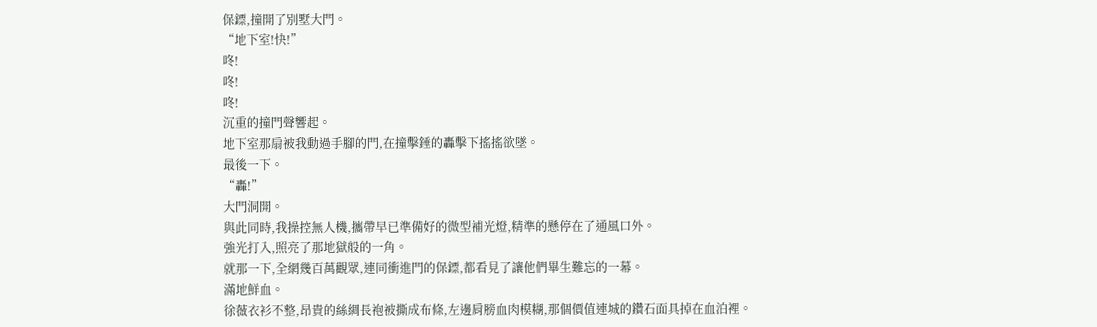保鏢,撞開了別墅大門。
“地下室!快!”
咚!
咚!
咚!
沉重的撞門聲響起。
地下室那扇被我動過手腳的門,在撞擊錘的轟擊下搖搖欲墜。
最後一下。
“轟!”
大門洞開。
與此同時,我操控無人機,攜帶早已準備好的微型補光燈,精準的懸停在了通風口外。
強光打入,照亮了那地獄般的一角。
就那一下,全網幾百萬觀眾,連同衝進門的保鏢,都看見了讓他們畢生難忘的一幕。
滿地鮮血。
徐薇衣衫不整,昂貴的絲綢長袍被撕成布條,左邊肩膀血肉模糊,那個價值連城的鑽石面具掉在血泊裡。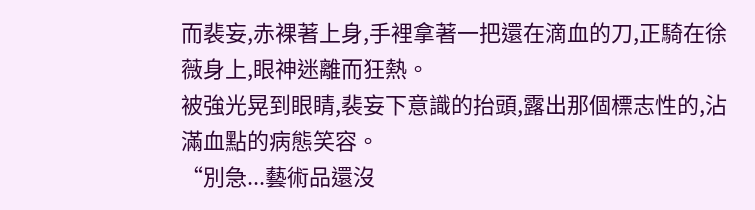而裴妄,赤裸著上身,手裡拿著一把還在滴血的刀,正騎在徐薇身上,眼神迷離而狂熱。
被強光晃到眼睛,裴妄下意識的抬頭,露出那個標志性的,沾滿血點的病態笑容。
“別急...藝術品還沒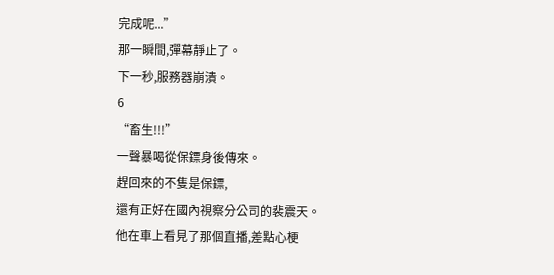完成呢...”
那一瞬間,彈幕靜止了。
下一秒,服務器崩潰。
6
“畜生!!!”
一聲暴喝從保鏢身後傳來。
趕回來的不隻是保鏢,
還有正好在國內視察分公司的裴震天。
他在車上看見了那個直播,差點心梗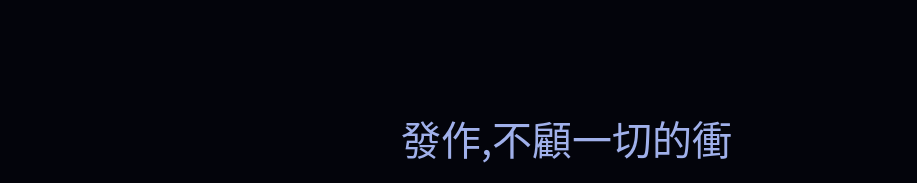發作,不顧一切的衝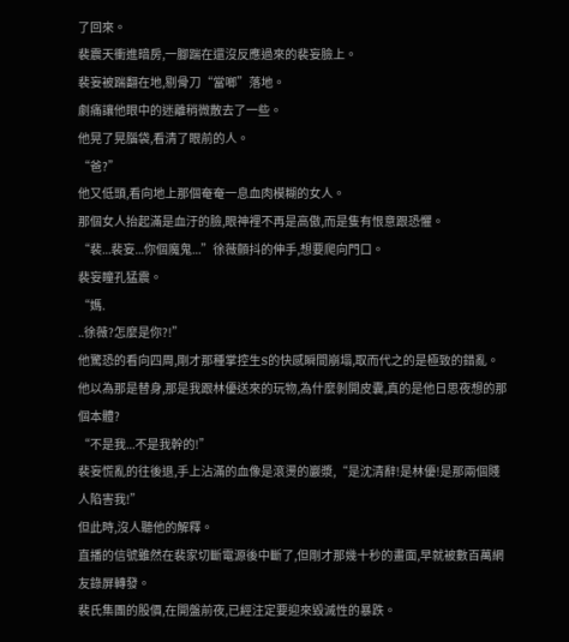了回來。
裴震天衝進暗房,一腳踹在還沒反應過來的裴妄臉上。
裴妄被踹翻在地,剔骨刀“當啷”落地。
劇痛讓他眼中的迷離稍微散去了一些。
他晃了晃腦袋,看清了眼前的人。
“爸?”
他又低頭,看向地上那個奄奄一息血肉模糊的女人。
那個女人抬起滿是血汙的臉,眼神裡不再是高傲,而是隻有恨意跟恐懼。
“裴...裴妄...你個魔鬼...”徐薇顫抖的伸手,想要爬向門口。
裴妄瞳孔猛震。
“媽.
..徐薇?怎麼是你?!”
他驚恐的看向四周,剛才那種掌控生S的快感瞬間崩塌,取而代之的是極致的錯亂。
他以為那是替身,那是我跟林優送來的玩物,為什麼剝開皮囊,真的是他日思夜想的那個本體?
“不是我...不是我幹的!”
裴妄慌亂的往後退,手上沾滿的血像是滾燙的巖漿,“是沈清辭!是林優!是那兩個賤人陷害我!”
但此時,沒人聽他的解釋。
直播的信號雖然在裴家切斷電源後中斷了,但剛才那幾十秒的畫面,早就被數百萬網友錄屏轉發。
裴氏集團的股價,在開盤前夜,已經注定要迎來毀滅性的暴跌。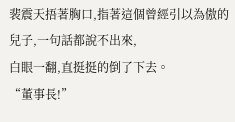裴震天捂著胸口,指著這個曾經引以為傲的兒子,一句話都說不出來,
白眼一翻,直挺挺的倒了下去。
“董事長!”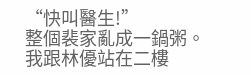“快叫醫生!”
整個裴家亂成一鍋粥。
我跟林優站在二樓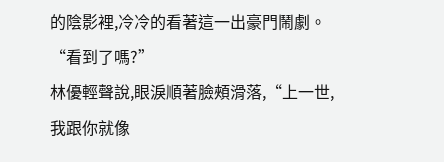的陰影裡,冷冷的看著這一出豪門鬧劇。
“看到了嗎?”
林優輕聲說,眼淚順著臉頰滑落,“上一世,我跟你就像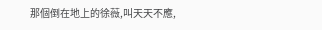那個倒在地上的徐薇,叫天天不應,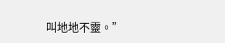叫地地不靈。”